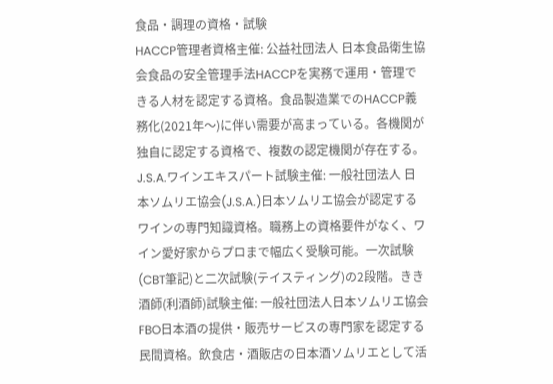食品・調理の資格・試験
HACCP管理者資格主催: 公益社団法人 日本食品衛生協会食品の安全管理手法HACCPを実務で運用・管理できる人材を認定する資格。食品製造業でのHACCP義務化(2021年〜)に伴い需要が高まっている。各機関が独自に認定する資格で、複数の認定機関が存在する。J.S.A.ワインエキスパート試験主催: 一般社団法人 日本ソムリエ協会(J.S.A.)日本ソムリエ協会が認定するワインの専門知識資格。職務上の資格要件がなく、ワイン愛好家からプロまで幅広く受験可能。一次試験(CBT筆記)と二次試験(テイスティング)の2段階。きき酒師(利酒師)試験主催: 一般社団法人日本ソムリエ協会FBO日本酒の提供・販売サービスの専門家を認定する民間資格。飲食店・酒販店の日本酒ソムリエとして活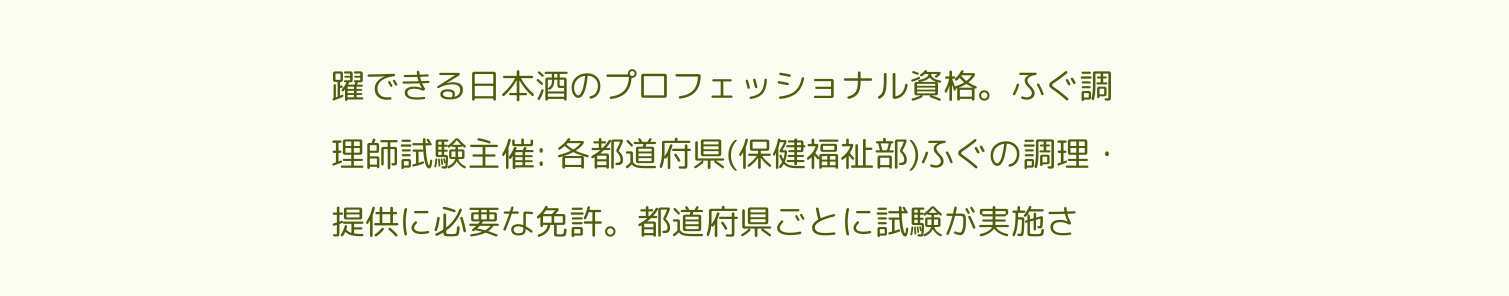躍できる日本酒のプロフェッショナル資格。ふぐ調理師試験主催: 各都道府県(保健福祉部)ふぐの調理・提供に必要な免許。都道府県ごとに試験が実施さ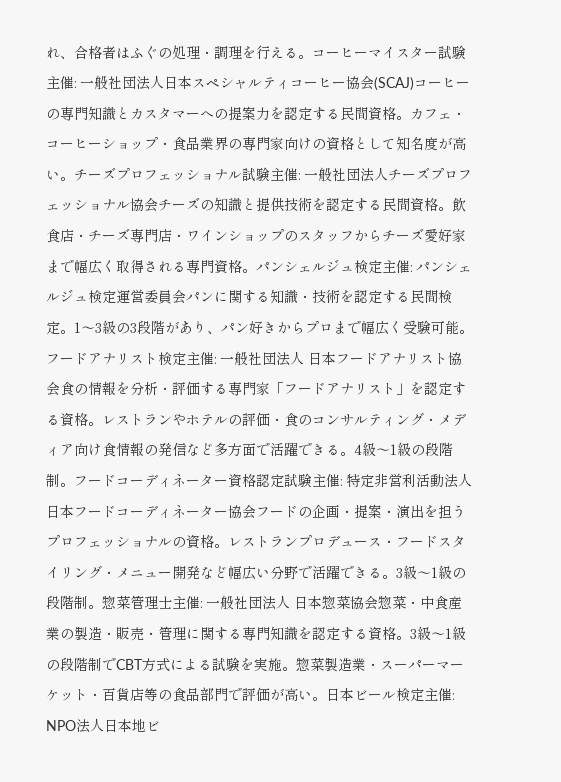れ、合格者はふぐの処理・調理を行える。コーヒーマイスター試験主催: 一般社団法人日本スペシャルティコーヒー協会(SCAJ)コーヒーの専門知識とカスタマーへの提案力を認定する民間資格。カフェ・コーヒーショップ・食品業界の専門家向けの資格として知名度が高い。チーズプロフェッショナル試験主催: 一般社団法人チーズプロフェッショナル協会チーズの知識と提供技術を認定する民間資格。飲食店・チーズ専門店・ワインショップのスタッフからチーズ愛好家まで幅広く取得される専門資格。パンシェルジュ検定主催: パンシェルジュ検定運営委員会パンに関する知識・技術を認定する民間検定。1〜3級の3段階があり、パン好きからプロまで幅広く受験可能。フードアナリスト検定主催: 一般社団法人 日本フードアナリスト協会食の情報を分析・評価する専門家「フードアナリスト」を認定する資格。レストランやホテルの評価・食のコンサルティング・メディア向け食情報の発信など多方面で活躍できる。4級〜1級の段階制。フードコーディネーター資格認定試験主催: 特定非営利活動法人 日本フードコーディネーター協会フードの企画・提案・演出を担うプロフェッショナルの資格。レストランプロデュース・フードスタイリング・メニュー開発など幅広い分野で活躍できる。3級〜1級の段階制。惣菜管理士主催: 一般社団法人 日本惣菜協会惣菜・中食産業の製造・販売・管理に関する専門知識を認定する資格。3級〜1級の段階制でCBT方式による試験を実施。惣菜製造業・スーパーマーケット・百貨店等の食品部門で評価が高い。日本ビール検定主催: NPO法人日本地ビ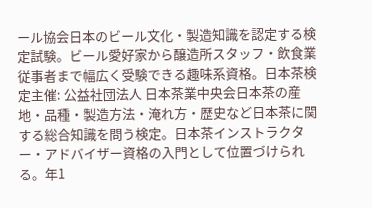ール協会日本のビール文化・製造知識を認定する検定試験。ビール愛好家から醸造所スタッフ・飲食業従事者まで幅広く受験できる趣味系資格。日本茶検定主催: 公益社団法人 日本茶業中央会日本茶の産地・品種・製造方法・淹れ方・歴史など日本茶に関する総合知識を問う検定。日本茶インストラクター・アドバイザー資格の入門として位置づけられる。年1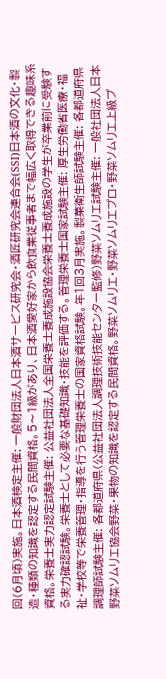回(6月頃)実施。日本酒検定主催: 一般財団法人日本酒サービス研究会・酒匠研究会連合会(SSI)日本酒の文化・製造・種類の知識を認定する民間資格。5〜1級があり、日本酒愛好家から飲食業従事者まで幅広く取得できる趣味系資格。栄養士実力認定試験主催: 公益社団法人全国栄養士養成施設協会栄養士養成施設の学生が卒業前に受験する実力確認試験。栄養士として必要な基礎知識・技能を評価する。管理栄養士国家試験主催: 厚生労働省医療・福祉・学校等で栄養管理・指導を行う管理栄養士の国家資格試験。年1回3月実施。製菓衛生師試験主催: 各都道府県調理師試験主催: 各都道府県(公益社団法人調理技術技能センター監修)野菜ソムリエ試験主催: 一般社団法人日本野菜ソムリエ協会野菜・果物の知識を認定する民間資格。野菜ソムリエ・野菜ソムリエプロ・野菜ソムリエ上級プ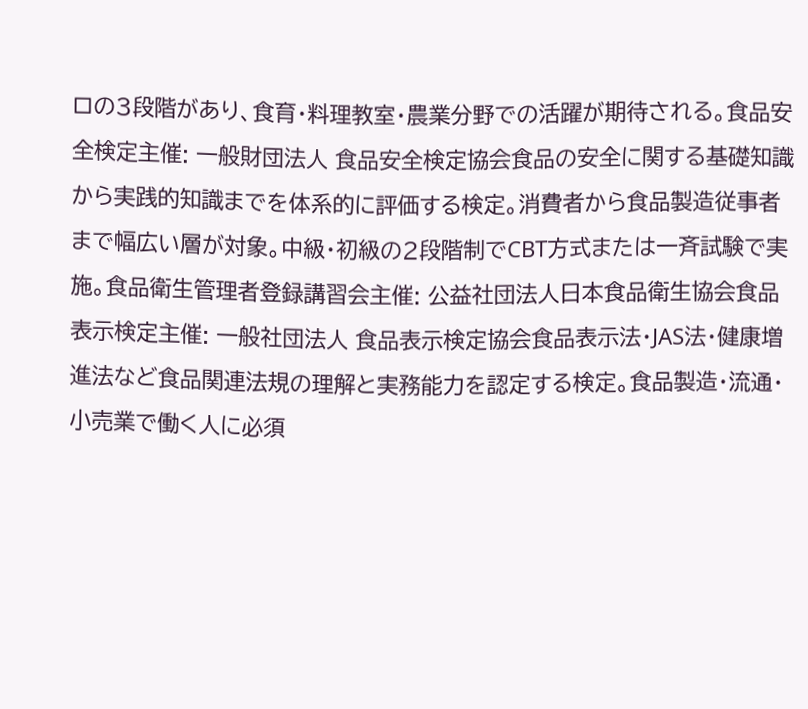ロの3段階があり、食育・料理教室・農業分野での活躍が期待される。食品安全検定主催: 一般財団法人 食品安全検定協会食品の安全に関する基礎知識から実践的知識までを体系的に評価する検定。消費者から食品製造従事者まで幅広い層が対象。中級・初級の2段階制でCBT方式または一斉試験で実施。食品衛生管理者登録講習会主催: 公益社団法人日本食品衛生協会食品表示検定主催: 一般社団法人 食品表示検定協会食品表示法・JAS法・健康増進法など食品関連法規の理解と実務能力を認定する検定。食品製造・流通・小売業で働く人に必須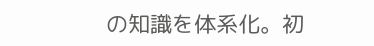の知識を体系化。初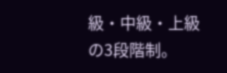級・中級・上級の3段階制。